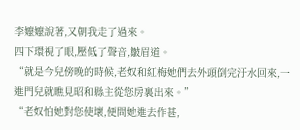李嬤嬤說著,又朝我走了過來。
四下環視了眼,壓低了聲音,皺眉道。
“就是今兒傍晚的時候,老奴和紅梅她們去外頭倒完汙水回來,一進門兒就瞧見昭和縣主從您房裏出來。”
“老奴怕她對您使壞,便問她進去作甚,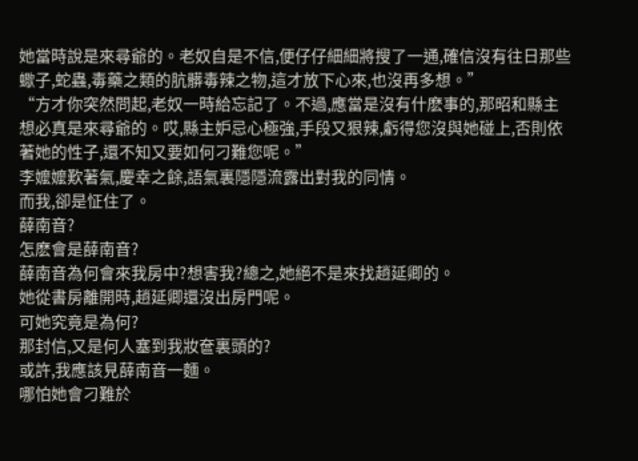她當時說是來尋爺的。老奴自是不信,便仔仔細細將搜了一通,確信沒有往日那些蠍子,蛇蟲,毒藥之類的肮髒毒辣之物,這才放下心來,也沒再多想。”
“方才你突然問起,老奴一時給忘記了。不過,應當是沒有什麽事的,那昭和縣主想必真是來尋爺的。哎,縣主妒忌心極強,手段又狠辣,虧得您沒與她碰上,否則依著她的性子,還不知又要如何刁難您呢。”
李嬤嬤歎著氣,慶幸之餘,語氣裏隱隱流露出對我的同情。
而我,卻是怔住了。
薛南音?
怎麽會是薛南音?
薛南音為何會來我房中?想害我?總之,她絕不是來找趙延卿的。
她從書房離開時,趙延卿還沒出房門呢。
可她究竟是為何?
那封信,又是何人塞到我妝奩裏頭的?
或許,我應該見薛南音一麵。
哪怕她會刁難於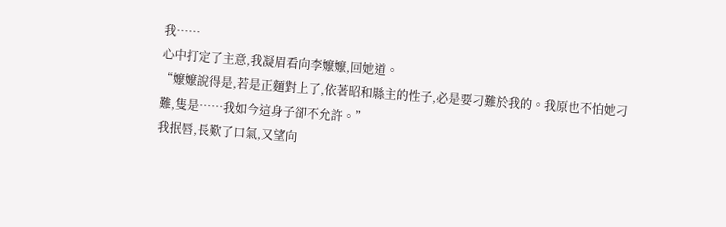我……
心中打定了主意,我凝眉看向李嬤嬤,回她道。
“嬤嬤說得是,若是正麵對上了,依著昭和縣主的性子,必是要刁難於我的。我原也不怕她刁難,隻是……我如今這身子卻不允許。”
我抿唇,長歎了口氣,又望向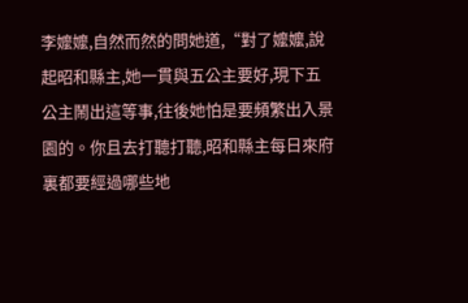李嬤嬤,自然而然的問她道,“對了嬤嬤,說起昭和縣主,她一貫與五公主要好,現下五公主鬧出這等事,往後她怕是要頻繁出入景園的。你且去打聽打聽,昭和縣主每日來府裏都要經過哪些地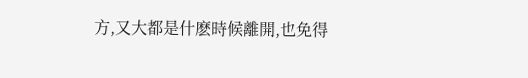方,又大都是什麽時候離開,也免得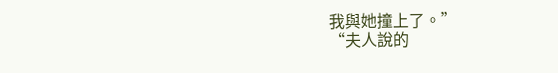我與她撞上了。”
“夫人說的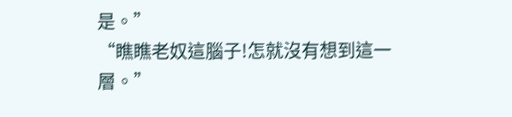是。”
“瞧瞧老奴這腦子!怎就沒有想到這一層。”